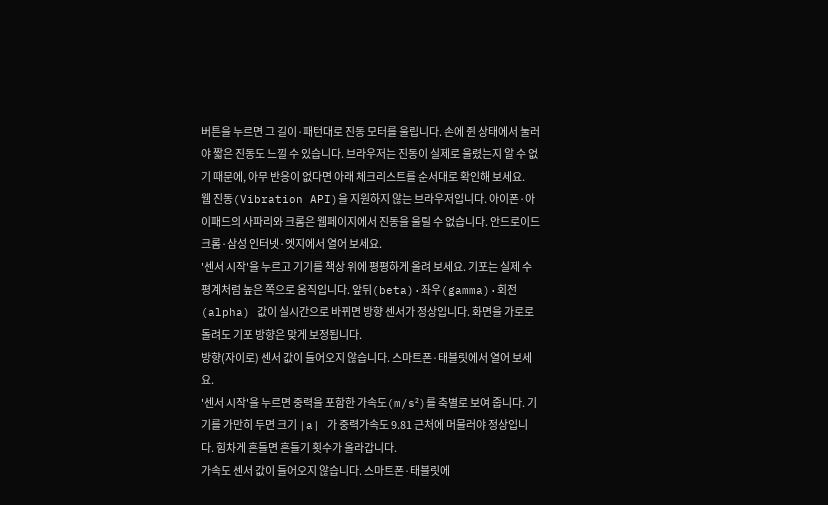버튼을 누르면 그 길이·패턴대로 진동 모터를 울립니다. 손에 쥔 상태에서 눌러야 짧은 진동도 느낄 수 있습니다. 브라우저는 진동이 실제로 울렸는지 알 수 없기 때문에, 아무 반응이 없다면 아래 체크리스트를 순서대로 확인해 보세요.
웹 진동(Vibration API)을 지원하지 않는 브라우저입니다. 아이폰·아이패드의 사파리와 크롬은 웹페이지에서 진동을 울릴 수 없습니다. 안드로이드 크롬·삼성 인터넷·엣지에서 열어 보세요.
'센서 시작'을 누르고 기기를 책상 위에 평평하게 올려 보세요. 기포는 실제 수평계처럼 높은 쪽으로 움직입니다. 앞뒤(beta)·좌우(gamma)·회전(alpha) 값이 실시간으로 바뀌면 방향 센서가 정상입니다. 화면을 가로로 돌려도 기포 방향은 맞게 보정됩니다.
방향(자이로) 센서 값이 들어오지 않습니다. 스마트폰·태블릿에서 열어 보세요.
'센서 시작'을 누르면 중력을 포함한 가속도(m/s²)를 축별로 보여 줍니다. 기기를 가만히 두면 크기 |a| 가 중력가속도 9.81 근처에 머물러야 정상입니다. 힘차게 흔들면 흔들기 횟수가 올라갑니다.
가속도 센서 값이 들어오지 않습니다. 스마트폰·태블릿에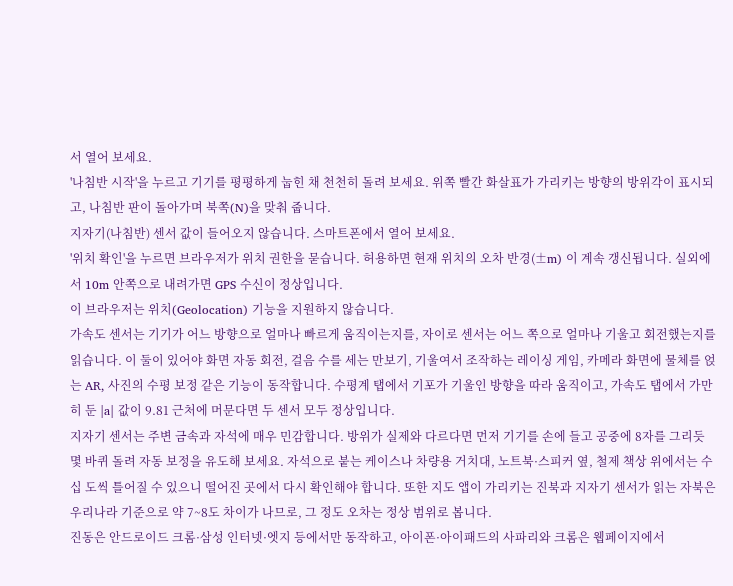서 열어 보세요.
'나침반 시작'을 누르고 기기를 평평하게 눕힌 채 천천히 돌려 보세요. 위쪽 빨간 화살표가 가리키는 방향의 방위각이 표시되고, 나침반 판이 돌아가며 북쪽(N)을 맞춰 줍니다.
지자기(나침반) 센서 값이 들어오지 않습니다. 스마트폰에서 열어 보세요.
'위치 확인'을 누르면 브라우저가 위치 권한을 묻습니다. 허용하면 현재 위치의 오차 반경(±m) 이 계속 갱신됩니다. 실외에서 10m 안쪽으로 내려가면 GPS 수신이 정상입니다.
이 브라우저는 위치(Geolocation) 기능을 지원하지 않습니다.
가속도 센서는 기기가 어느 방향으로 얼마나 빠르게 움직이는지를, 자이로 센서는 어느 쪽으로 얼마나 기울고 회전했는지를 읽습니다. 이 둘이 있어야 화면 자동 회전, 걸음 수를 세는 만보기, 기울여서 조작하는 레이싱 게임, 카메라 화면에 물체를 얹는 AR, 사진의 수평 보정 같은 기능이 동작합니다. 수평계 탭에서 기포가 기울인 방향을 따라 움직이고, 가속도 탭에서 가만히 둔 |a| 값이 9.81 근처에 머문다면 두 센서 모두 정상입니다.
지자기 센서는 주변 금속과 자석에 매우 민감합니다. 방위가 실제와 다르다면 먼저 기기를 손에 들고 공중에 8자를 그리듯 몇 바퀴 돌려 자동 보정을 유도해 보세요. 자석으로 붙는 케이스나 차량용 거치대, 노트북·스피커 옆, 철제 책상 위에서는 수십 도씩 틀어질 수 있으니 떨어진 곳에서 다시 확인해야 합니다. 또한 지도 앱이 가리키는 진북과 지자기 센서가 읽는 자북은 우리나라 기준으로 약 7~8도 차이가 나므로, 그 정도 오차는 정상 범위로 봅니다.
진동은 안드로이드 크롬·삼성 인터넷·엣지 등에서만 동작하고, 아이폰·아이패드의 사파리와 크롬은 웹페이지에서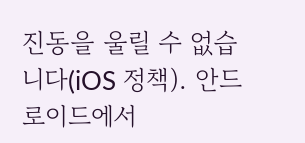진동을 울릴 수 없습니다(iOS 정책). 안드로이드에서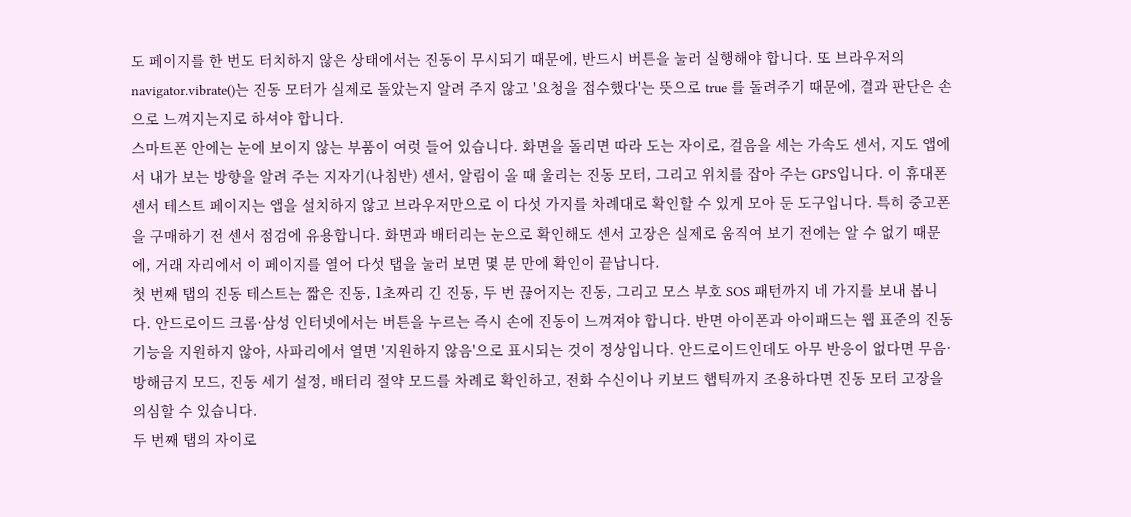도 페이지를 한 번도 터치하지 않은 상태에서는 진동이 무시되기 때문에, 반드시 버튼을 눌러 실행해야 합니다. 또 브라우저의 navigator.vibrate()는 진동 모터가 실제로 돌았는지 알려 주지 않고 '요청을 접수했다'는 뜻으로 true 를 돌려주기 때문에, 결과 판단은 손으로 느껴지는지로 하셔야 합니다.
스마트폰 안에는 눈에 보이지 않는 부품이 여럿 들어 있습니다. 화면을 돌리면 따라 도는 자이로, 걸음을 세는 가속도 센서, 지도 앱에서 내가 보는 방향을 알려 주는 지자기(나침반) 센서, 알림이 올 때 울리는 진동 모터, 그리고 위치를 잡아 주는 GPS입니다. 이 휴대폰 센서 테스트 페이지는 앱을 설치하지 않고 브라우저만으로 이 다섯 가지를 차례대로 확인할 수 있게 모아 둔 도구입니다. 특히 중고폰을 구매하기 전 센서 점검에 유용합니다. 화면과 배터리는 눈으로 확인해도 센서 고장은 실제로 움직여 보기 전에는 알 수 없기 때문에, 거래 자리에서 이 페이지를 열어 다섯 탭을 눌러 보면 몇 분 만에 확인이 끝납니다.
첫 번째 탭의 진동 테스트는 짧은 진동, 1초짜리 긴 진동, 두 번 끊어지는 진동, 그리고 모스 부호 SOS 패턴까지 네 가지를 보내 봅니다. 안드로이드 크롬·삼성 인터넷에서는 버튼을 누르는 즉시 손에 진동이 느껴져야 합니다. 반면 아이폰과 아이패드는 웹 표준의 진동 기능을 지원하지 않아, 사파리에서 열면 '지원하지 않음'으로 표시되는 것이 정상입니다. 안드로이드인데도 아무 반응이 없다면 무음·방해금지 모드, 진동 세기 설정, 배터리 절약 모드를 차례로 확인하고, 전화 수신이나 키보드 햅틱까지 조용하다면 진동 모터 고장을 의심할 수 있습니다.
두 번째 탭의 자이로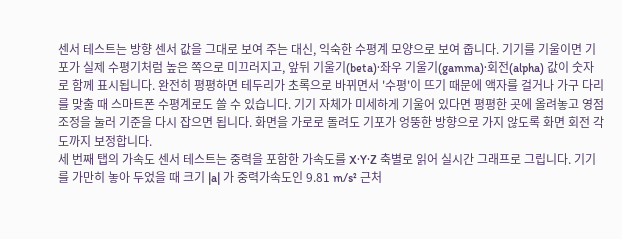센서 테스트는 방향 센서 값을 그대로 보여 주는 대신, 익숙한 수평계 모양으로 보여 줍니다. 기기를 기울이면 기포가 실제 수평기처럼 높은 쪽으로 미끄러지고, 앞뒤 기울기(beta)·좌우 기울기(gamma)·회전(alpha) 값이 숫자로 함께 표시됩니다. 완전히 평평하면 테두리가 초록으로 바뀌면서 '수평'이 뜨기 때문에 액자를 걸거나 가구 다리를 맞출 때 스마트폰 수평계로도 쓸 수 있습니다. 기기 자체가 미세하게 기울어 있다면 평평한 곳에 올려놓고 영점 조정을 눌러 기준을 다시 잡으면 됩니다. 화면을 가로로 돌려도 기포가 엉뚱한 방향으로 가지 않도록 화면 회전 각도까지 보정합니다.
세 번째 탭의 가속도 센서 테스트는 중력을 포함한 가속도를 X·Y·Z 축별로 읽어 실시간 그래프로 그립니다. 기기를 가만히 놓아 두었을 때 크기 |a| 가 중력가속도인 9.81 m/s² 근처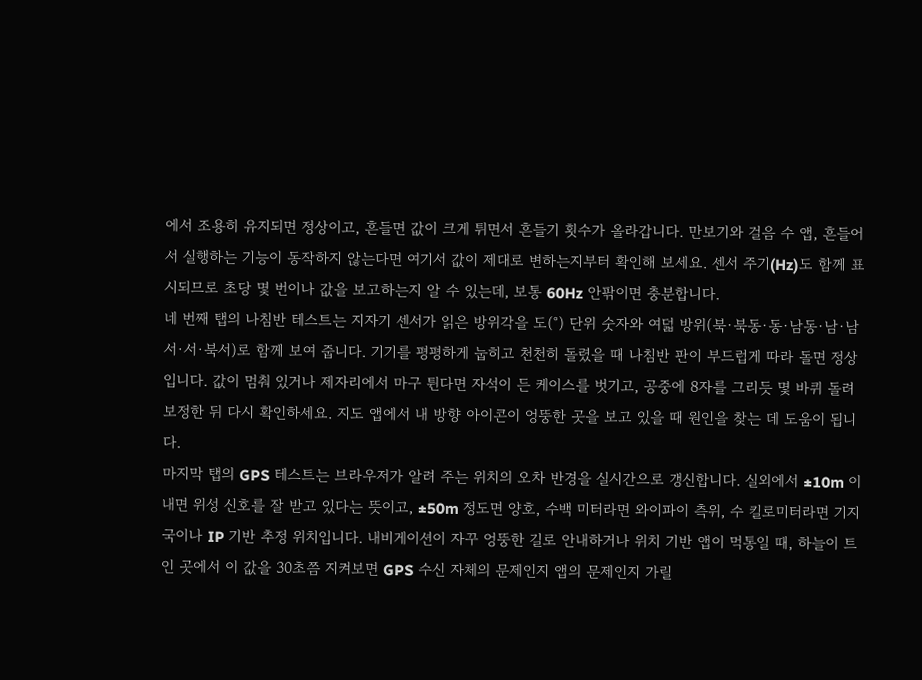에서 조용히 유지되면 정상이고, 흔들면 값이 크게 튀면서 흔들기 횟수가 올라갑니다. 만보기와 걸음 수 앱, 흔들어서 실행하는 기능이 동작하지 않는다면 여기서 값이 제대로 변하는지부터 확인해 보세요. 센서 주기(Hz)도 함께 표시되므로 초당 몇 번이나 값을 보고하는지 알 수 있는데, 보통 60Hz 안팎이면 충분합니다.
네 번째 탭의 나침반 테스트는 지자기 센서가 읽은 방위각을 도(°) 단위 숫자와 여덟 방위(북·북동·동·남동·남·남서·서·북서)로 함께 보여 줍니다. 기기를 평평하게 눕히고 천천히 돌렸을 때 나침반 판이 부드럽게 따라 돌면 정상입니다. 값이 멈춰 있거나 제자리에서 마구 튄다면 자석이 든 케이스를 벗기고, 공중에 8자를 그리듯 몇 바퀴 돌려 보정한 뒤 다시 확인하세요. 지도 앱에서 내 방향 아이콘이 엉뚱한 곳을 보고 있을 때 원인을 찾는 데 도움이 됩니다.
마지막 탭의 GPS 테스트는 브라우저가 알려 주는 위치의 오차 반경을 실시간으로 갱신합니다. 실외에서 ±10m 이내면 위성 신호를 잘 받고 있다는 뜻이고, ±50m 정도면 양호, 수백 미터라면 와이파이 측위, 수 킬로미터라면 기지국이나 IP 기반 추정 위치입니다. 내비게이션이 자꾸 엉뚱한 길로 안내하거나 위치 기반 앱이 먹통일 때, 하늘이 트인 곳에서 이 값을 30초쯤 지켜보면 GPS 수신 자체의 문제인지 앱의 문제인지 가릴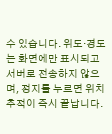수 있습니다. 위도·경도는 화면에만 표시되고 서버로 전송하지 않으며, 정지를 누르면 위치 추적이 즉시 끝납니다.